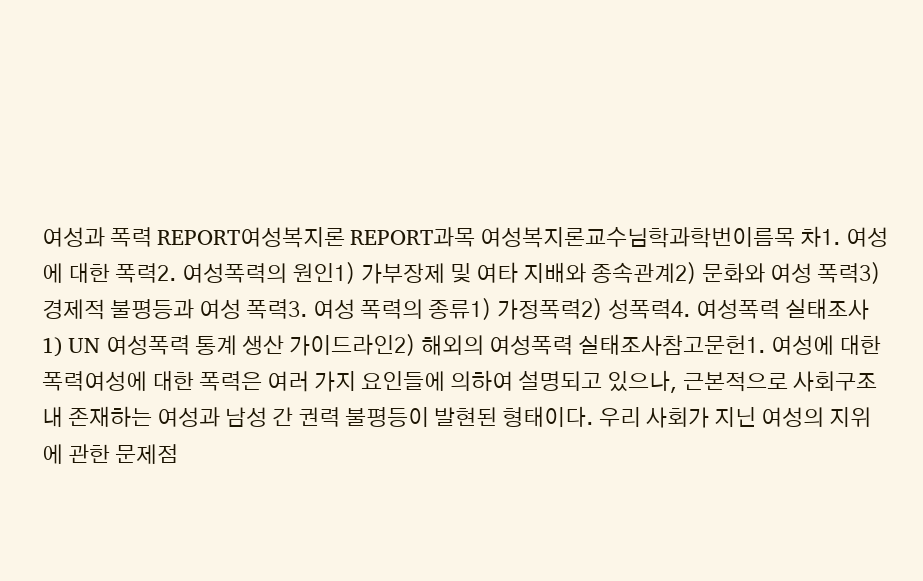여성과 폭력 REPORT여성복지론 REPORT과목 여성복지론교수님학과학번이름목 차1. 여성에 대한 폭력2. 여성폭력의 원인1) 가부장제 및 여타 지배와 종속관계2) 문화와 여성 폭력3) 경제적 불평등과 여성 폭력3. 여성 폭력의 종류1) 가정폭력2) 성폭력4. 여성폭력 실태조사1) UN 여성폭력 통계 생산 가이드라인2) 해외의 여성폭력 실태조사참고문헌1. 여성에 대한 폭력여성에 대한 폭력은 여러 가지 요인들에 의하여 설명되고 있으나, 근본적으로 사회구조 내 존재하는 여성과 남성 간 권력 불평등이 발현된 형태이다. 우리 사회가 지닌 여성의 지위에 관한 문제점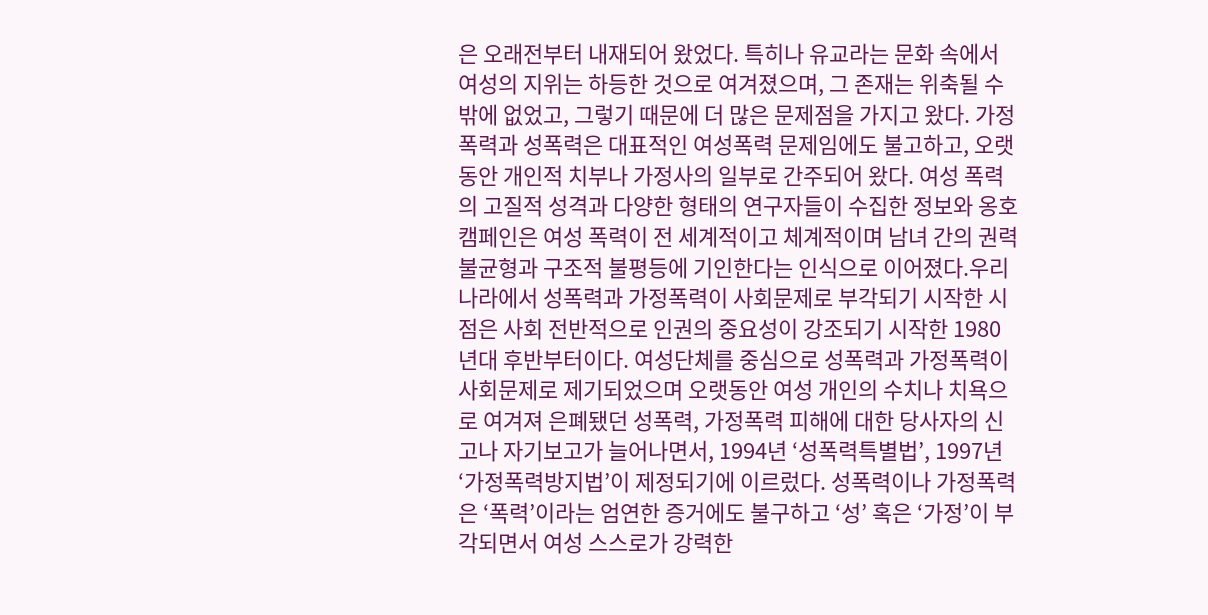은 오래전부터 내재되어 왔었다. 특히나 유교라는 문화 속에서 여성의 지위는 하등한 것으로 여겨졌으며, 그 존재는 위축될 수밖에 없었고, 그렇기 때문에 더 많은 문제점을 가지고 왔다. 가정폭력과 성폭력은 대표적인 여성폭력 문제임에도 불고하고, 오랫동안 개인적 치부나 가정사의 일부로 간주되어 왔다. 여성 폭력의 고질적 성격과 다양한 형태의 연구자들이 수집한 정보와 옹호 캠페인은 여성 폭력이 전 세계적이고 체계적이며 남녀 간의 권력 불균형과 구조적 불평등에 기인한다는 인식으로 이어졌다.우리나라에서 성폭력과 가정폭력이 사회문제로 부각되기 시작한 시점은 사회 전반적으로 인권의 중요성이 강조되기 시작한 1980년대 후반부터이다. 여성단체를 중심으로 성폭력과 가정폭력이 사회문제로 제기되었으며 오랫동안 여성 개인의 수치나 치욕으로 여겨져 은폐됐던 성폭력, 가정폭력 피해에 대한 당사자의 신고나 자기보고가 늘어나면서, 1994년 ‘성폭력특별법’, 1997년 ‘가정폭력방지법’이 제정되기에 이르렀다. 성폭력이나 가정폭력은 ‘폭력’이라는 엄연한 증거에도 불구하고 ‘성’ 혹은 ‘가정’이 부각되면서 여성 스스로가 강력한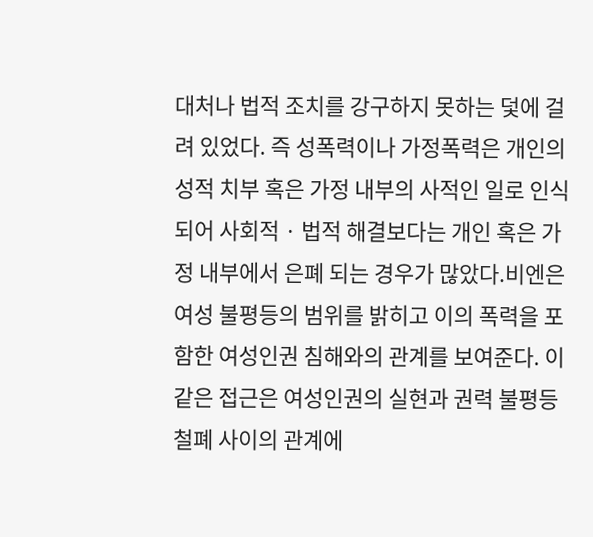대처나 법적 조치를 강구하지 못하는 덫에 걸려 있었다. 즉 성폭력이나 가정폭력은 개인의 성적 치부 혹은 가정 내부의 사적인 일로 인식되어 사회적 · 법적 해결보다는 개인 혹은 가정 내부에서 은폐 되는 경우가 많았다.비엔은 여성 불평등의 범위를 밝히고 이의 폭력을 포함한 여성인권 침해와의 관계를 보여준다. 이 같은 접근은 여성인권의 실현과 권력 불평등 철폐 사이의 관계에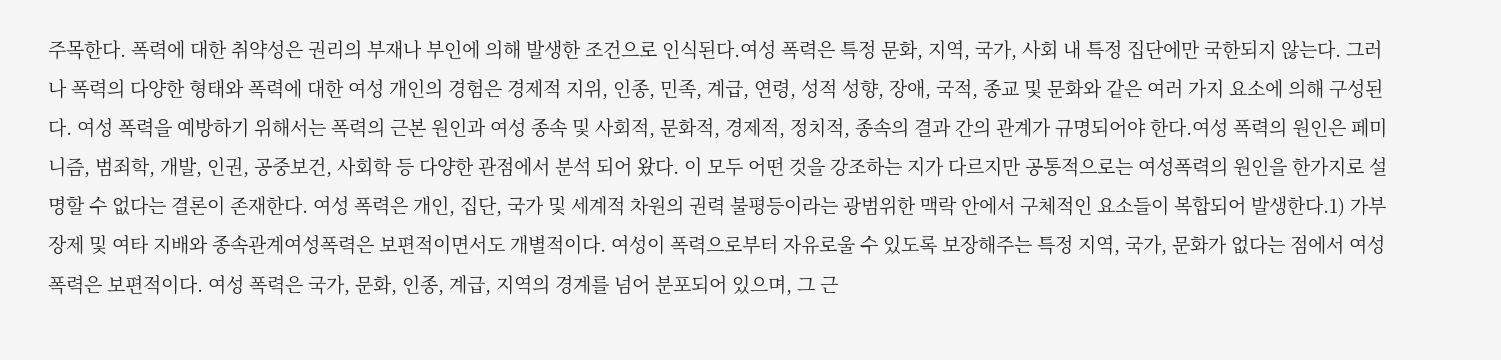주목한다. 폭력에 대한 취약성은 권리의 부재나 부인에 의해 발생한 조건으로 인식된다.여성 폭력은 특정 문화, 지역, 국가, 사회 내 특정 집단에만 국한되지 않는다. 그러나 폭력의 다양한 형태와 폭력에 대한 여성 개인의 경험은 경제적 지위, 인종, 민족, 계급, 연령, 성적 성향, 장애, 국적, 종교 및 문화와 같은 여러 가지 요소에 의해 구성된다. 여성 폭력을 예방하기 위해서는 폭력의 근본 원인과 여성 종속 및 사회적, 문화적, 경제적, 정치적, 종속의 결과 간의 관계가 규명되어야 한다.여성 폭력의 원인은 페미니즘, 범죄학, 개발, 인권, 공중보건, 사회학 등 다양한 관점에서 분석 되어 왔다. 이 모두 어떤 것을 강조하는 지가 다르지만 공통적으로는 여성폭력의 원인을 한가지로 설명할 수 없다는 결론이 존재한다. 여성 폭력은 개인, 집단, 국가 및 세계적 차원의 권력 불평등이라는 광범위한 맥락 안에서 구체적인 요소들이 복합되어 발생한다.1) 가부장제 및 여타 지배와 종속관계여성폭력은 보편적이면서도 개별적이다. 여성이 폭력으로부터 자유로울 수 있도록 보장해주는 특정 지역, 국가, 문화가 없다는 점에서 여성폭력은 보편적이다. 여성 폭력은 국가, 문화, 인종, 계급, 지역의 경계를 넘어 분포되어 있으며, 그 근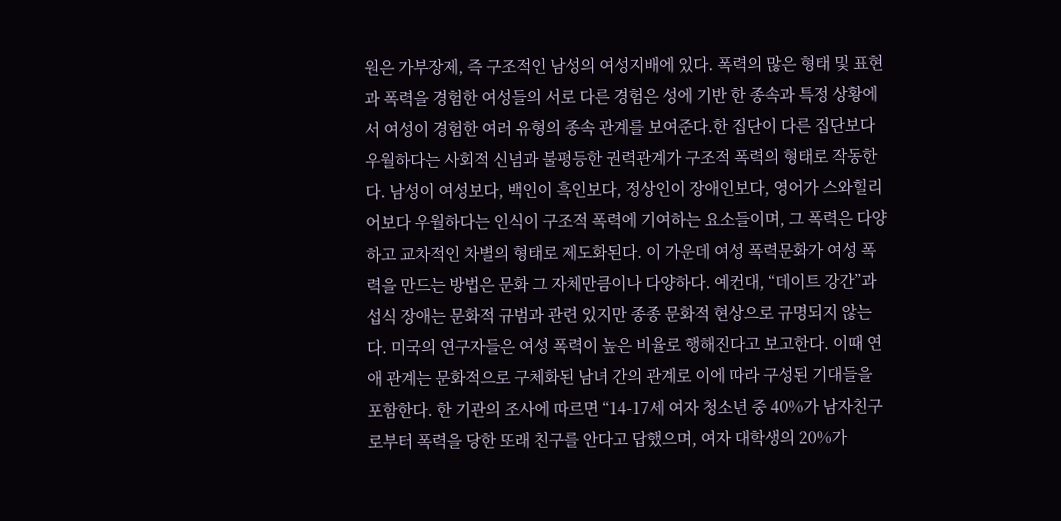원은 가부장제, 즉 구조적인 남성의 여성지배에 있다. 폭력의 많은 형태 및 표현과 폭력을 경험한 여성들의 서로 다른 경험은 성에 기반 한 종속과 특정 상황에서 여성이 경험한 여러 유형의 종속 관계를 보여준다.한 집단이 다른 집단보다 우월하다는 사회적 신념과 불평등한 권력관계가 구조적 폭력의 형태로 작동한다. 남성이 여성보다, 백인이 흑인보다, 정상인이 장애인보다, 영어가 스와힐리어보다 우월하다는 인식이 구조적 폭력에 기여하는 요소들이며, 그 폭력은 다양하고 교차적인 차별의 형태로 제도화된다. 이 가운데 여성 폭력문화가 여성 폭력을 만드는 방법은 문화 그 자체만큼이나 다양하다. 예컨대, “데이트 강간”과 섭식 장애는 문화적 규범과 관련 있지만 종종 문화적 현상으로 규명되지 않는다. 미국의 연구자들은 여성 폭력이 높은 비율로 행해진다고 보고한다. 이때 연애 관계는 문화적으로 구체화된 남녀 간의 관계로 이에 따라 구성된 기대들을 포함한다. 한 기관의 조사에 따르면 “14-17세 여자 청소년 중 40%가 남자친구로부터 폭력을 당한 또래 친구를 안다고 답했으며, 여자 대학생의 20%가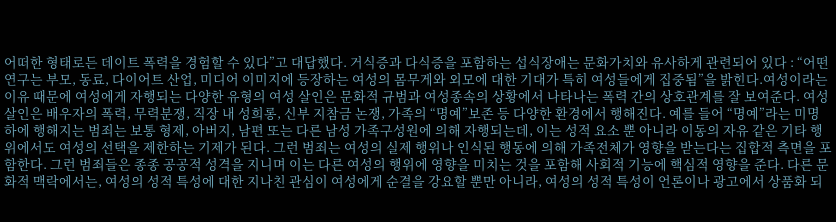어떠한 형태로든 데이트 폭력을 경험할 수 있다”고 대답했다. 거식증과 다식증을 포함하는 섭식장애는 문화가치와 유사하게 관련되어 있다 : “어떤 연구는 부모, 동료, 다이어트 산업, 미디어 이미지에 등장하는 여성의 몸무게와 외모에 대한 기대가 특히 여성들에게 집중됨”을 밝힌다.여성이라는 이유 때문에 여성에게 자행되는 다양한 유형의 여성 살인은 문화적 규범과 여성종속의 상황에서 나타나는 폭력 간의 상호관계를 잘 보여준다. 여성 살인은 배우자의 폭력, 무력분쟁, 직장 내 성희롱, 신부 지참금 논쟁, 가족의 “명예”보존 등 다양한 환경에서 행해진다. 예를 들어 “명예”라는 미명하에 행해지는 범죄는 보통 형제, 아버지, 남편 또는 다른 남성 가족구성원에 의해 자행되는데, 이는 성적 요소 뿐 아니라 이동의 자유 같은 기타 행위에서도 여성의 선택을 제한하는 기제가 된다. 그런 범죄는 여성의 실제 행위나 인식된 행동에 의해 가족전체가 영향을 받는다는 집합적 측면을 포함한다. 그런 범죄들은 종종 공공적 성격을 지니며 이는 다른 여성의 행위에 영향을 미치는 것을 포함해 사회적 기능에 핵심적 영향을 준다. 다른 문화적 맥락에서는, 여성의 성적 특성에 대한 지나친 관심이 여성에게 순결을 강요할 뿐만 아니라, 여성의 성적 특성이 언론이나 광고에서 상품화 되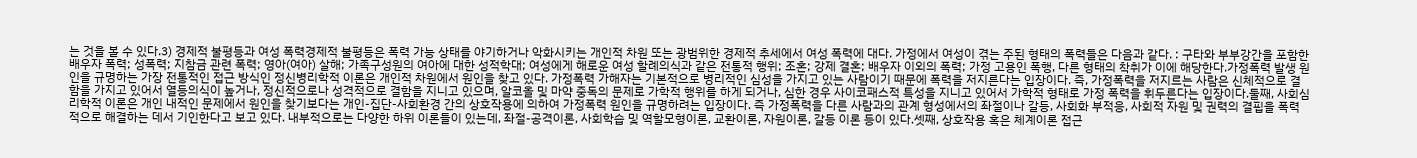는 것을 볼 수 있다.3) 경제적 불평등과 여성 폭력경제적 불평등은 폭력 가능 상태를 야기하거나 악화시키는 개인적 차원 또는 광범위한 경제적 추세에서 여성 폭력에 대다. 가정에서 여성이 겪는 주된 형태의 폭력들은 다음과 같다. : 구타와 부부강간을 포함한 배우자 폭력; 성폭력; 지참금 관련 폭력; 영아(여아) 살해; 가족구성원의 여아에 대한 성적학대; 여성에게 해로운 여성 할례의식과 같은 전통적 행위; 조혼; 강제 결혼; 배우자 이외의 폭력; 가정 고용인 폭행, 다른 형태의 착취가 이에 해당한다.가정폭력 발생 원인을 규명하는 가장 전통적인 접근 방식인 정신병리학적 이론은 개인적 차원에서 원인을 찾고 있다. 가정폭력 가해자는 기본적으로 병리적인 심성을 가지고 있는 사람이기 때문에 폭력을 저지른다는 입장이다. 즉, 가정폭력을 저지르는 사람은 신체적으로 결함을 가지고 있어서 열등의식이 높거나, 정신적으로나 성격적으로 결함을 지니고 있으며, 알코올 및 마약 중독의 문제로 가학적 행위를 하게 되거나, 심한 경우 사이코패스적 특성을 지니고 있어서 가학적 형태로 가정 폭력을 휘두른다는 입장이다.둘째, 사회심리학적 이론은 개인 내적인 문제에서 원인을 찾기보다는 개인-집단-사회환경 간의 상호작용에 의하여 가정폭력 원인을 규명하려는 입장이다. 즉 가정폭력을 다른 사람과의 관계 형성에서의 좌절이나 갈등, 사회화 부적응, 사회적 자원 및 권력의 결핍을 폭력적으로 해결하는 데서 기인한다고 보고 있다. 내부적으로는 다양한 하위 이론들이 있는데, 좌절-공격이론, 사회학습 및 역할모형이론, 교환이론, 자원이론, 갈등 이론 등이 있다.셋째, 상호작용 혹은 체계이론 접근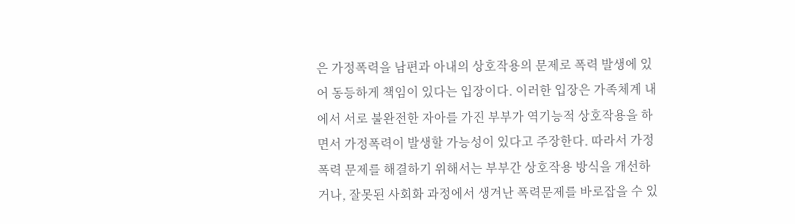은 가정폭력을 남편과 아내의 상호작용의 문제로 폭력 발생에 있어 동등하게 책임이 있다는 입장이다. 이러한 입장은 가족체계 내에서 서로 불완전한 자아를 가진 부부가 역기능적 상호작용을 하면서 가정폭력이 발생할 가능성이 있다고 주장한다. 따라서 가정폭력 문제를 해결하기 위해서는 부부간 상호작용 방식을 개선하거나, 잘못된 사회화 과정에서 생겨난 폭력문제를 바로잡을 수 있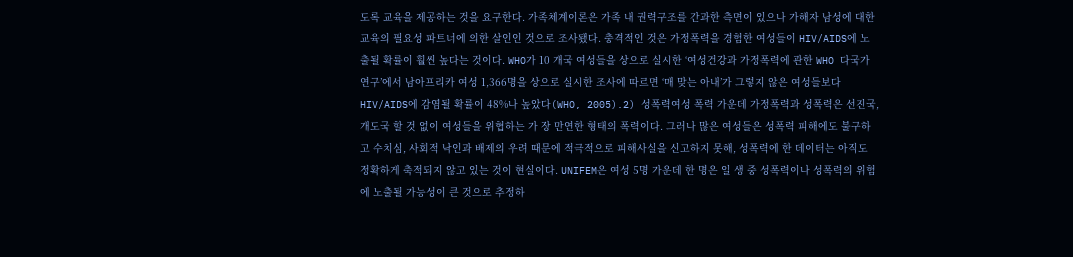도록 교육을 제공하는 것을 요구한다. 가족체계이론은 가족 내 권력구조를 간과한 측면이 있으나 가해자 남성에 대한 교육의 필요성 파트너에 의한 살인인 것으로 조사됐다. 충격적인 것은 가정폭력을 경험한 여성들이 HIV/AIDS에 노출될 확률이 훨씬 높다는 것이다. WHO가 10 개국 여성들을 상으로 실시한 ‘여성건강과 가정폭력에 관한 WHO 다국가 연구’에서 남아프리카 여성 1,366명을 상으로 실시한 조사에 따르면 ‘매 맞는 아내’가 그렇지 않은 여성들보다 HIV/AIDS에 감염될 확률이 48%나 높았다(WHO, 2005).2) 성폭력여성 폭력 가운데 가정폭력과 성폭력은 선진국, 개도국 할 것 없이 여성들을 위협하는 가 장 만연한 형태의 폭력이다. 그러나 많은 여성들은 성폭력 피해에도 불구하고 수치심, 사회적 낙인과 배제의 우려 때문에 적극적으로 피해사실을 신고하지 못해, 성폭력에 한 데이터는 아직도 정확하게 축적되지 않고 있는 것이 현실이다. UNIFEM은 여성 5명 가운데 한 명은 일 생 중 성폭력이나 성폭력의 위험에 노출될 가능성이 큰 것으로 추정하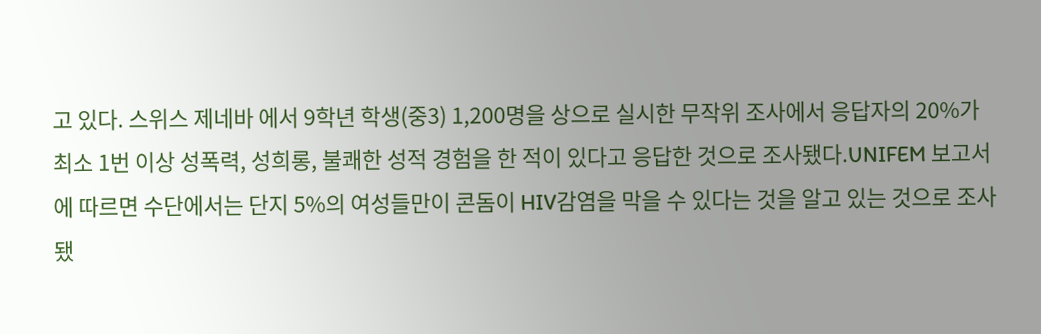고 있다. 스위스 제네바 에서 9학년 학생(중3) 1,200명을 상으로 실시한 무작위 조사에서 응답자의 20%가 최소 1번 이상 성폭력, 성희롱, 불쾌한 성적 경험을 한 적이 있다고 응답한 것으로 조사됐다.UNIFEM 보고서에 따르면 수단에서는 단지 5%의 여성들만이 콘돔이 HIV감염을 막을 수 있다는 것을 알고 있는 것으로 조사됐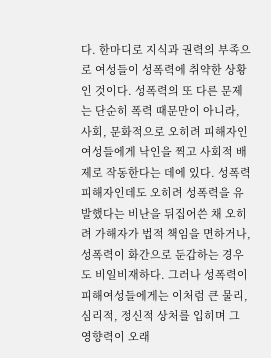다. 한마디로 지식과 권력의 부족으로 여성들이 성폭력에 취약한 상황인 것이다. 성폭력의 또 다른 문제는 단순히 폭력 때문만이 아니라, 사회, 문화적으로 오히려 피해자인 여성들에게 낙인을 찍고 사회적 배제로 작동한다는 데에 있다. 성폭력 피해자인데도 오히려 성폭력을 유발했다는 비난을 뒤집어쓴 채 오히려 가해자가 법적 책임을 면하거나, 성폭력이 화간으로 둔갑하는 경우도 비일비재하다. 그러나 성폭력이 피해여성들에게는 이처럼 큰 물리, 심리적, 정신적 상처를 입히며 그 영향력이 오래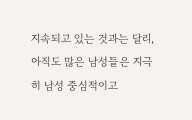지속되고 있는 것과는 달리, 아직도 많은 남성들은 지극히 남성 중심적이고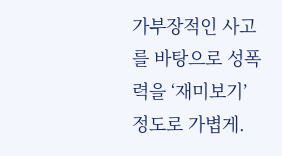가부장적인 사고를 바탕으로 성폭력을 ‘재미보기’ 정도로 가볍게.